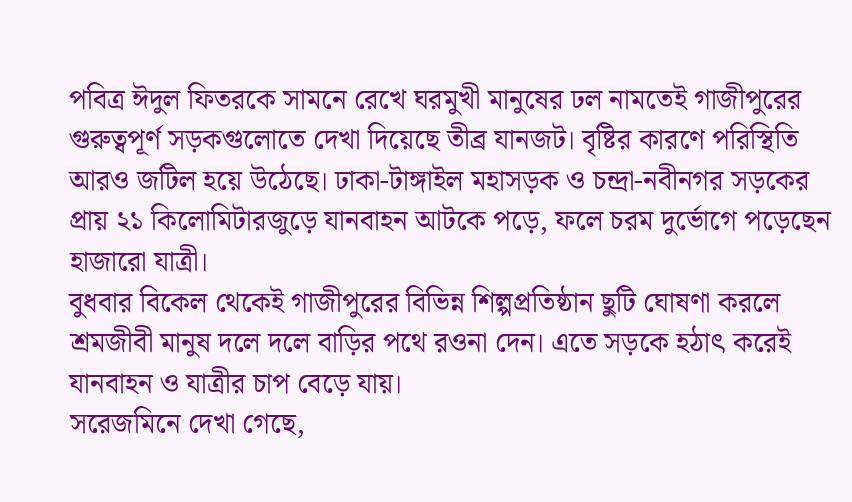পবিত্র ঈদুল ফিতরকে সামনে রেখে ঘরমুখী মানুষের ঢল নামতেই গাজীপুরের গুরুত্বপূর্ণ সড়কগুলোতে দেখা দিয়েছে তীব্র যানজট। বৃষ্টির কারণে পরিস্থিতি আরও জটিল হয়ে উঠেছে। ঢাকা-টাঙ্গাইল মহাসড়ক ও চন্দ্রা-নবীনগর সড়কের প্রায় ২১ কিলোমিটারজুড়ে যানবাহন আটকে পড়ে, ফলে চরম দুর্ভোগে পড়েছেন হাজারো যাত্রী।
বুধবার বিকেল থেকেই গাজীপুরের বিভিন্ন শিল্পপ্রতিষ্ঠান ছুটি ঘোষণা করলে শ্রমজীবী মানুষ দলে দলে বাড়ির পথে রওনা দেন। এতে সড়কে হঠাৎ করেই যানবাহন ও যাত্রীর চাপ বেড়ে যায়।
সরেজমিনে দেখা গেছে,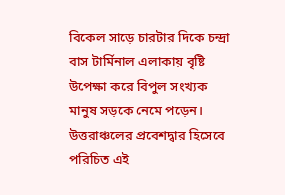বিকেল সাড়ে চারটার দিকে চন্দ্রা বাস টার্মিনাল এলাকায় বৃষ্টি উপেক্ষা করে বিপুল সংখ্যক মানুষ সড়কে নেমে পড়েন। উত্তরাঞ্চলের প্রবেশদ্বার হিসেবে পরিচিত এই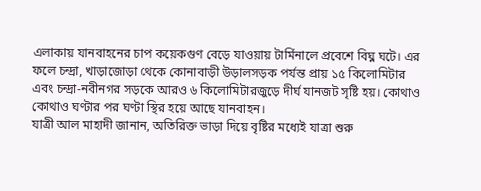এলাকায় যানবাহনের চাপ কয়েকগুণ বেড়ে যাওয়ায় টার্মিনালে প্রবেশে বিঘ্ন ঘটে। এর ফলে চন্দ্রা, খাড়াজোড়া থেকে কোনাবাড়ী উড়ালসড়ক পর্যন্ত প্রায় ১৫ কিলোমিটার এবং চন্দ্রা-নবীনগর সড়কে আরও ৬ কিলোমিটারজুড়ে দীর্ঘ যানজট সৃষ্টি হয়। কোথাও কোথাও ঘণ্টার পর ঘণ্টা স্থির হয়ে আছে যানবাহন।
যাত্রী আল মাহাদী জানান, অতিরিক্ত ভাড়া দিয়ে বৃষ্টির মধ্যেই যাত্রা শুরু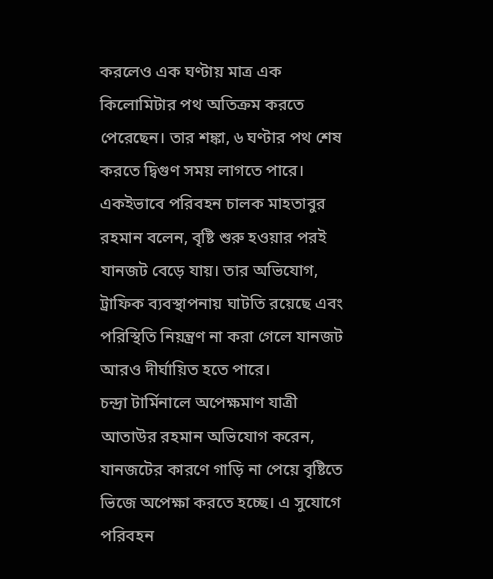করলেও এক ঘণ্টায় মাত্র এক কিলোমিটার পথ অতিক্রম করতে পেরেছেন। তার শঙ্কা, ৬ ঘণ্টার পথ শেষ করতে দ্বিগুণ সময় লাগতে পারে।
একইভাবে পরিবহন চালক মাহতাবুর রহমান বলেন, বৃষ্টি শুরু হওয়ার পরই যানজট বেড়ে যায়। তার অভিযোগ, ট্রাফিক ব্যবস্থাপনায় ঘাটতি রয়েছে এবং পরিস্থিতি নিয়ন্ত্রণ না করা গেলে যানজট আরও দীর্ঘায়িত হতে পারে।
চন্দ্রা টার্মিনালে অপেক্ষমাণ যাত্রী আতাউর রহমান অভিযোগ করেন, যানজটের কারণে গাড়ি না পেয়ে বৃষ্টিতে ভিজে অপেক্ষা করতে হচ্ছে। এ সুযোগে পরিবহন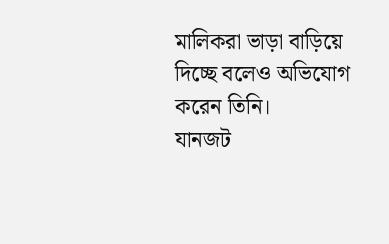মালিকরা ভাড়া বাড়িয়ে দিচ্ছে বলেও অভিযোগ করেন তিনি।
যানজট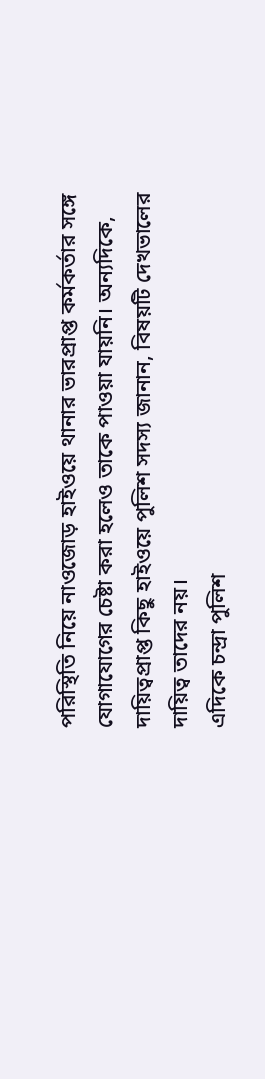পরিস্থিতি নিয়ে নাওজোড় হাইওয়ে থানার ভারপ্রাপ্ত কর্মকর্তার সঙ্গে যোগাযোগের চেষ্টা করা হলেও তাকে পাওয়া যায়নি। অন্যদিকে, দায়িত্বপ্রাপ্ত কিছু হাইওয়ে পুলিশ সদস্য জানান, বিষয়টি দেখভালের দায়িত্ব তাদের নয়।
এদিকে চন্দ্রা পুলিশ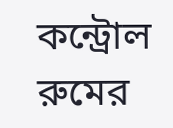কন্ট্রোল রুমের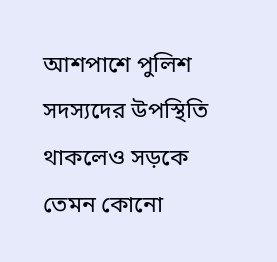আশপাশে পুলিশ সদস্যদের উপস্থিতি থাকলেও সড়কে তেমন কোনো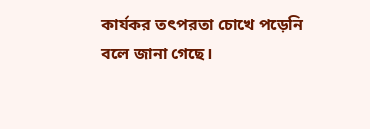কার্যকর তৎপরতা চোখে পড়েনি বলে জানা গেছে।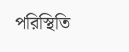পরিস্থিতি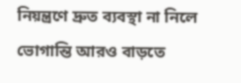নিয়ন্ত্রণে দ্রুত ব্যবস্থা না নিলে ভোগান্তি আরও বাড়তে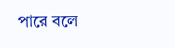পারে বলে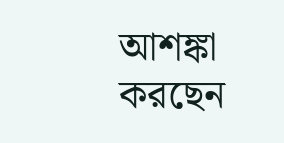আশঙ্কা করছেন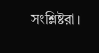সংশ্লিষ্টরা।